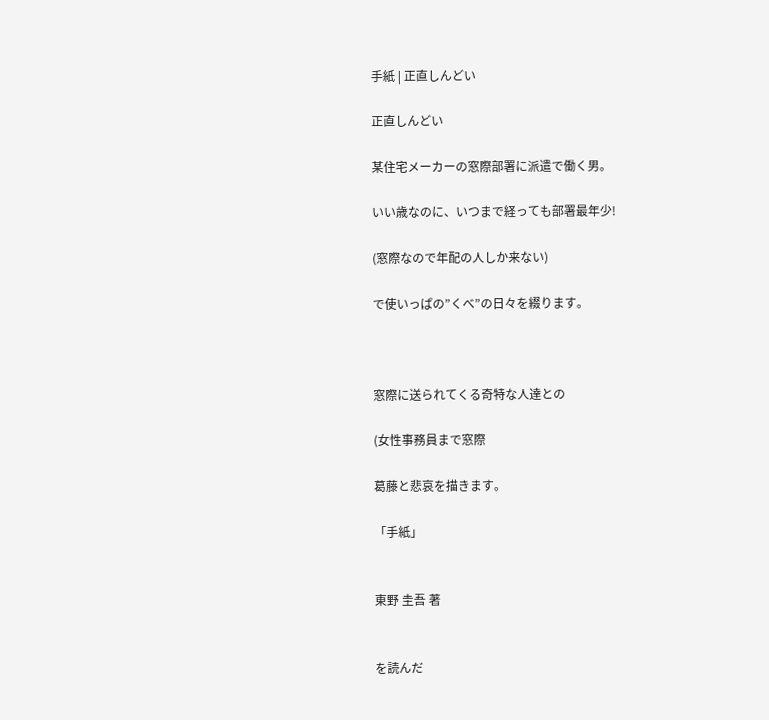手紙 | 正直しんどい

正直しんどい

某住宅メーカーの窓際部署に派遣で働く男。

いい歳なのに、いつまで経っても部署最年少!

(窓際なので年配の人しか来ない)

で使いっぱの”くべ”の日々を綴ります。



窓際に送られてくる奇特な人達との

(女性事務員まで窓際

葛藤と悲哀を描きます。

「手紙」


東野 圭吾 著


を読んだ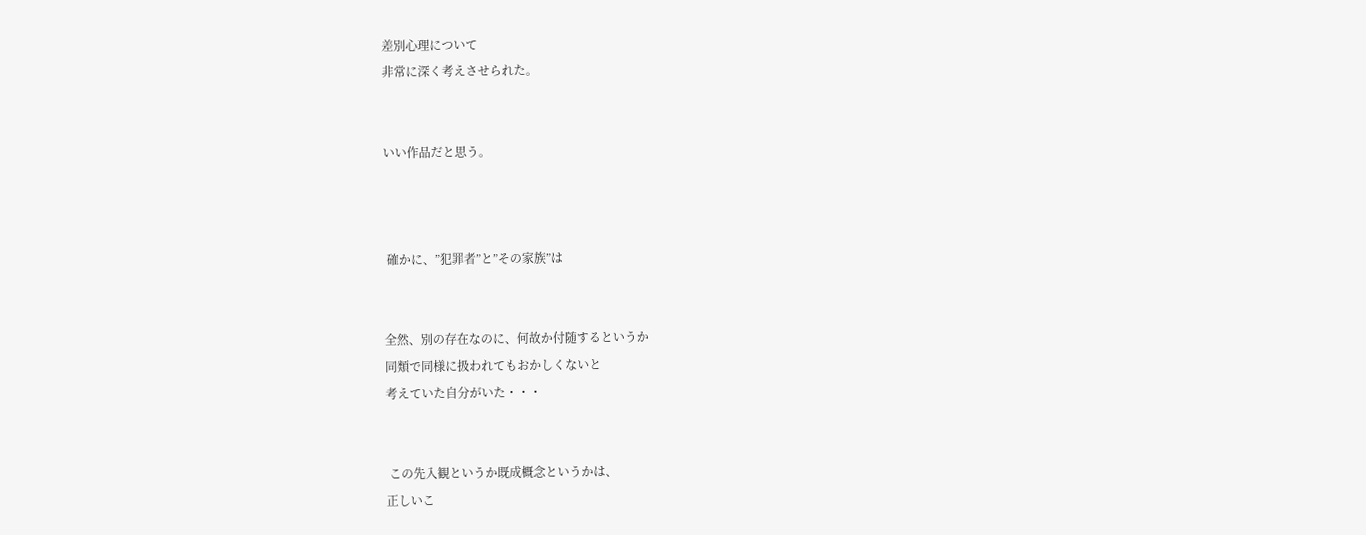差別心理について
非常に深く考えさせられた。


いい作品だと思う。



 確かに、”犯罪者”と”その家族”は


全然、別の存在なのに、何故か付随するというか
同類で同様に扱われてもおかしくないと
考えていた自分がいた・・・


 この先入観というか既成概念というかは、
正しいこ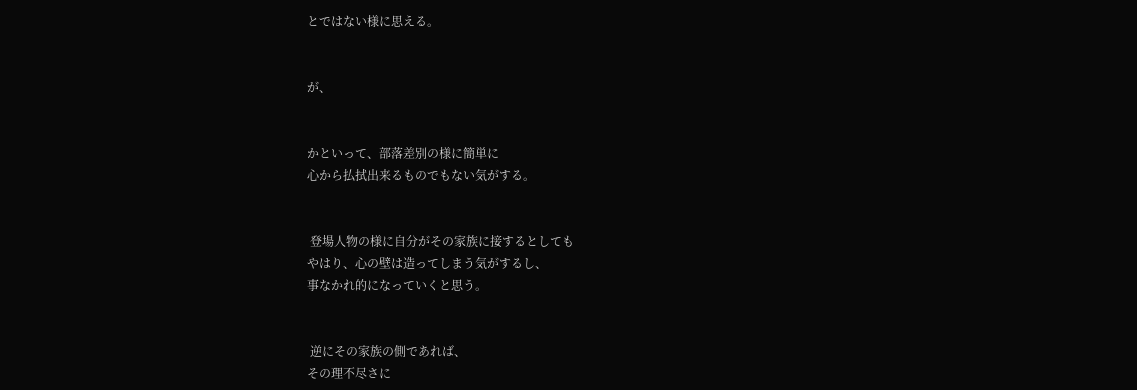とではない様に思える。


が、


かといって、部落差別の様に簡単に
心から払拭出来るものでもない気がする。


 登場人物の様に自分がその家族に接するとしても
やはり、心の壁は造ってしまう気がするし、
事なかれ的になっていくと思う。


 逆にその家族の側であれば、
その理不尽さに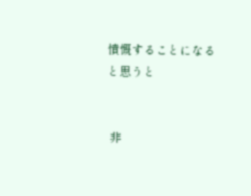憤慨することになると思うと


 非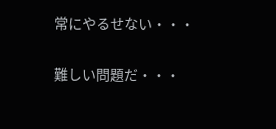常にやるせない・・・


難しい問題だ・・・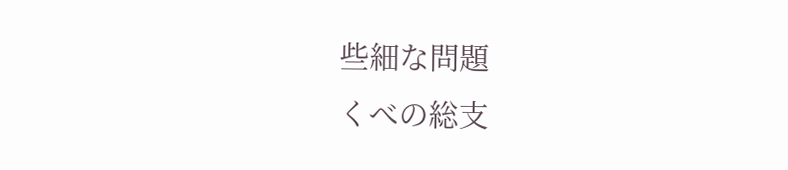些細な問題
くべの総支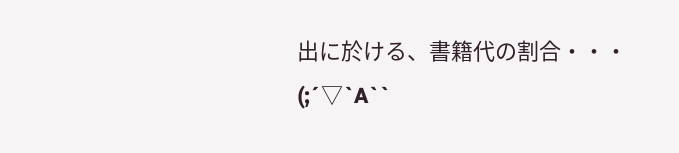出に於ける、書籍代の割合・・・ (;´▽`A``